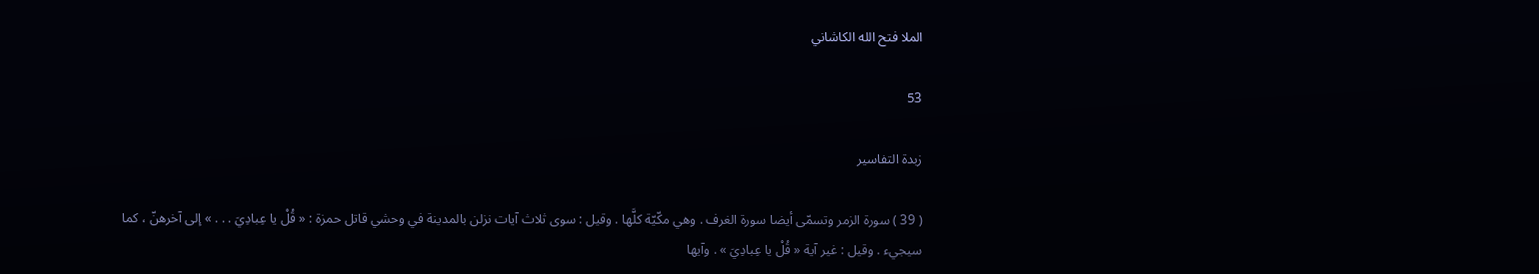الملا فتح الله الكاشاني

53

زبدة التفاسير

( 39 ) سورة الزمر وتسمّى أيضا سورة الغرف . وهي مكّيّة كلَّها . وقيل : سوى ثلاث آيات نزلن بالمدينة في وحشي قاتل حمزة : « قُلْ يا عِبادِيَ . . . » إلى آخرهنّ ، كما سيجيء . وقيل : غير آية « قُلْ يا عِبادِيَ » . وآيها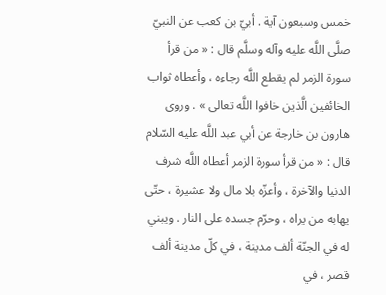خمس وسبعون آية . أبيّ بن كعب عن النبيّ صلَّى اللَّه عليه وآله وسلَّم قال : « من قرأ سورة الزمر لم يقطع اللَّه رجاءه ، وأعطاه ثواب الخائفين الَّذين خافوا اللَّه تعالى » . وروى هارون بن خارجة عن أبي عبد اللَّه عليه السّلام قال : « من قرأ سورة الزمر أعطاه اللَّه شرف الدنيا والآخرة ، وأعزّه بلا مال ولا عشيرة ، حتّى يهابه من يراه ، وحرّم جسده على النار . ويبني له في الجنّة ألف مدينة ، في كلّ مدينة ألف قصر ، في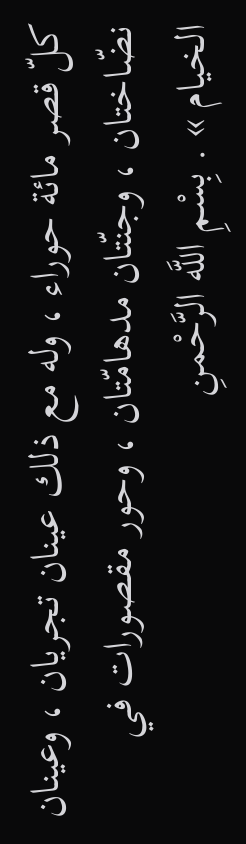كلّ قصر مائة حوراء ، وله مع ذلك عينان تجريان ، وعينان نضّاختان ، وجنّتان مدهامّتان ، وحور مقصورات في الخيام » . بِسْمِ اللَّه الرَّحْمنِ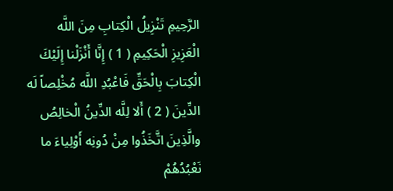الرَّحِيمِ تَنْزِيلُ الْكِتابِ مِنَ اللَّه الْعَزِيزِ الْحَكِيمِ ( 1 ) إِنَّا أَنْزَلْنا إِلَيْكَ الْكِتابَ بِالْحَقِّ فَاعْبُدِ اللَّه مُخْلِصاً لَه الدِّينَ ( 2 ) أَلا لِلَّه الدِّينُ الْخالِصُ والَّذِينَ اتَّخَذُوا مِنْ دُونِه أَوْلِياءَ ما نَعْبُدُهُمْ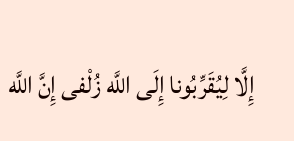إِلَّا لِيُقَرِّبُونا إِلَى اللَّه زُلْفى إِنَّ اللَّه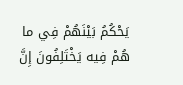يَحْكُمُ بَيْنَهُمْ فِي ما هُمْ فِيه يَخْتَلِفُونَ إِنَّ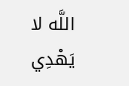اللَّه لا يَهْدِي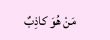مَنْ هُوَ كاذِبٌ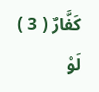كَفَّارٌ ( 3 ) لَوْ